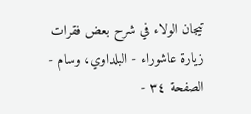تيجان الولاء في شرح بعض فقرات زيارة عاشوراء - البلداوي، وسام - الصفحة ٣٤ -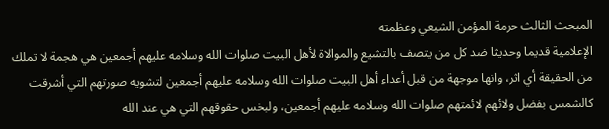المبحث الثالث حرمة المؤمن الشيعي وعظمته
الإعلامية قديما وحديثا ضد كل من يتصف بالتشيع والموالاة لأهل البيت صلوات الله وسلامه عليهم أجمعين هي هجمة لا تملك من الحقيقة أي اثر، وانها موجهة من قبل أعداء أهل البيت صلوات الله وسلامه عليهم أجمعين لتشويه صورتهم التي أشرقت كالشمس بفضل ولائهم لائمتهم صلوات الله وسلامه عليهم أجمعين، ولبخس حقوقهم التي هي عند الله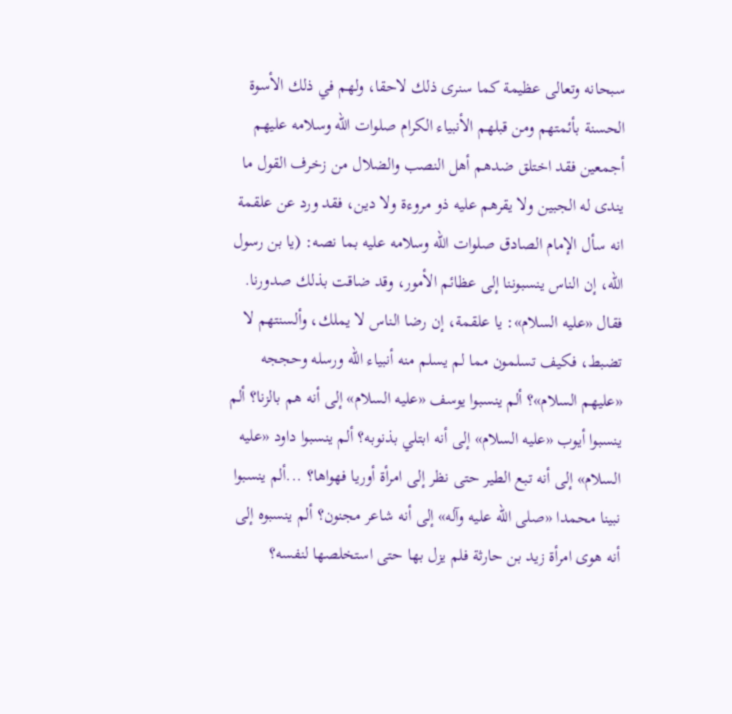سبحانه وتعالى عظيمة كما سنرى ذلك لاحقا، ولهم في ذلك الأسوة الحسنة بأئمتهم ومن قبلهم الأنبياء الكرام صلوات الله وسلامه عليهم أجمعين فقد اختلق ضدهم أهل النصب والضلال من زخرف القول ما يندى له الجبين ولا يقرهم عليه ذو مروءة ولا دين، فقد ورد عن علقمة انه سأل الإمام الصادق صلوات الله وسلامه عليه بما نصه: (يا بن رسول الله، إن الناس ينسبوننا إلى عظائم الأمور، وقد ضاقت بذلك صدورنا. فقال «عليه السلام»: يا علقمة، إن رضا الناس لا يملك، وألسنتهم لا تضبط، فكيف تسلمون مما لم يسلم منه أنبياء الله ورسله وحججه «عليهم السلام»؟ ألم ينسبوا يوسف «عليه السلام» إلى أنه هم بالزنا؟ ألم ينسبوا أيوب «عليه السلام» إلى أنه ابتلي بذنوبه؟ ألم ينسبوا داود «عليه السلام» إلى أنه تبع الطير حتى نظر إلى امرأة أوريا فهواها؟ ...ألم ينسبوا نبينا محمدا «صلى الله عليه وآله» إلى أنه شاعر مجنون؟ ألم ينسبوه إلى أنه هوى امرأة زيد بن حارثة فلم يزل بها حتى استخلصها لنفسه؟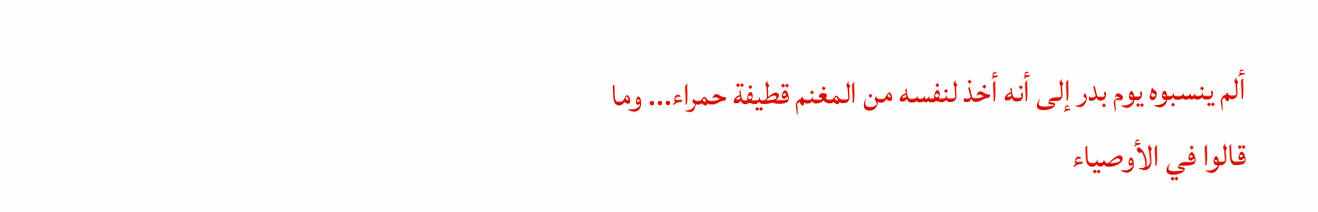ألم ينسبوه يوم بدر إلى أنه أخذ لنفسه من المغنم قطيفة حمراء... وما قالوا في الأوصياء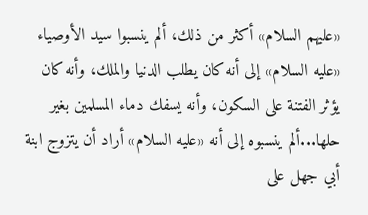«عليهم السلام» أكثر من ذلك، ألم ينسبوا سيد الأوصياء «عليه السلام» إلى أنه كان يطلب الدنيا والملك، وأنه كان يؤثر الفتنة على السكون، وأنه يسفك دماء المسلمين بغير حلها...ألم ينسبوه إلى أنه «عليه السلام» أراد أن يتزوج ابنة أبي جهل على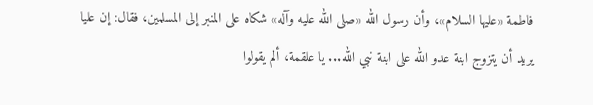فاطمة «عليها السلام»، وأن رسول الله «صلى الله عليه وآله» شكاه على المنبر إلى المسلمين، فقال: إن عليا يريد أن يتزوج ابنة عدو الله على ابنة نبي الله... يا علقمة، ألم يقولوا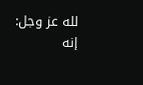لله عز وجل: إنه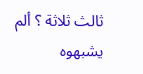ثالث ثلاثة ؟ ألم يشبهوه